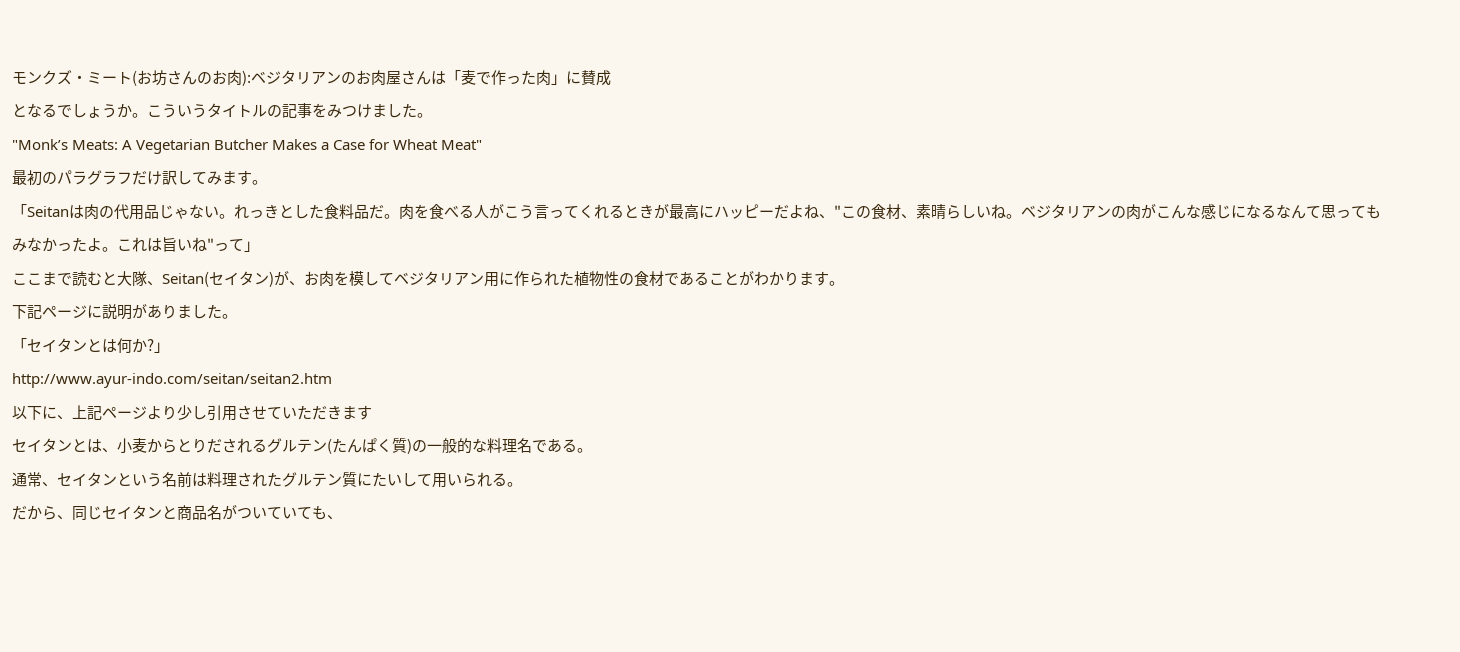モンクズ・ミート(お坊さんのお肉):ベジタリアンのお肉屋さんは「麦で作った肉」に賛成
となるでしょうか。こういうタイトルの記事をみつけました。
"Monk’s Meats: A Vegetarian Butcher Makes a Case for Wheat Meat"
最初のパラグラフだけ訳してみます。
「Seitanは肉の代用品じゃない。れっきとした食料品だ。肉を食べる人がこう言ってくれるときが最高にハッピーだよね、"この食材、素晴らしいね。ベジタリアンの肉がこんな感じになるなんて思ってもみなかったよ。これは旨いね"って」
ここまで読むと大隊、Seitan(セイタン)が、お肉を模してベジタリアン用に作られた植物性の食材であることがわかります。
下記ページに説明がありました。
「セイタンとは何か?」
http://www.ayur-indo.com/seitan/seitan2.htm
以下に、上記ページより少し引用させていただきます
セイタンとは、小麦からとりだされるグルテン(たんぱく質)の一般的な料理名である。
通常、セイタンという名前は料理されたグルテン質にたいして用いられる。
だから、同じセイタンと商品名がついていても、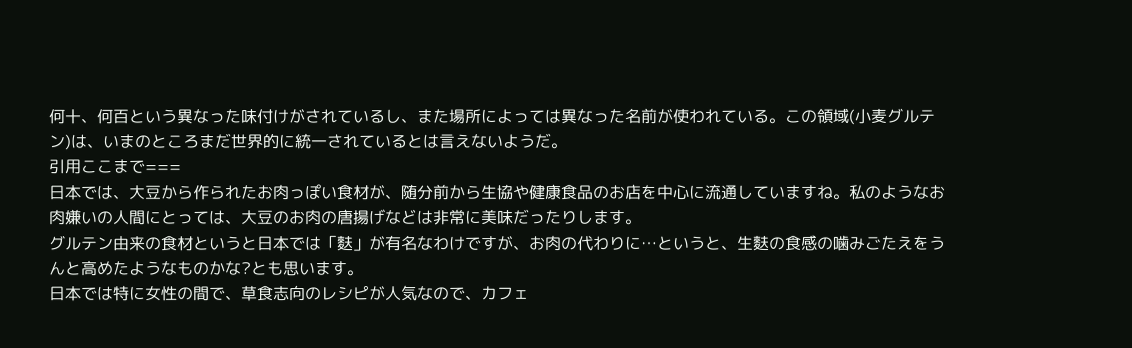何十、何百という異なった味付けがされているし、また場所によっては異なった名前が使われている。この領域(小麦グルテン)は、いまのところまだ世界的に統一されているとは言えないようだ。
引用ここまで===
日本では、大豆から作られたお肉っぽい食材が、随分前から生協や健康食品のお店を中心に流通していますね。私のようなお肉嫌いの人間にとっては、大豆のお肉の唐揚げなどは非常に美味だったりします。
グルテン由来の食材というと日本では「麩」が有名なわけですが、お肉の代わりに…というと、生麩の食感の噛みごたえをうんと高めたようなものかな?とも思います。
日本では特に女性の間で、草食志向のレシピが人気なので、カフェ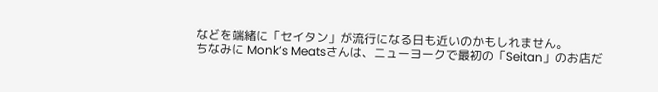などを端緒に「セイタン」が流行になる日も近いのかもしれません。
ちなみに Monk’s Meatsさんは、ニューヨークで最初の「Seitan」のお店だ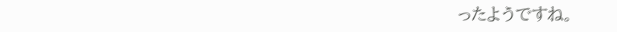ったようですね。